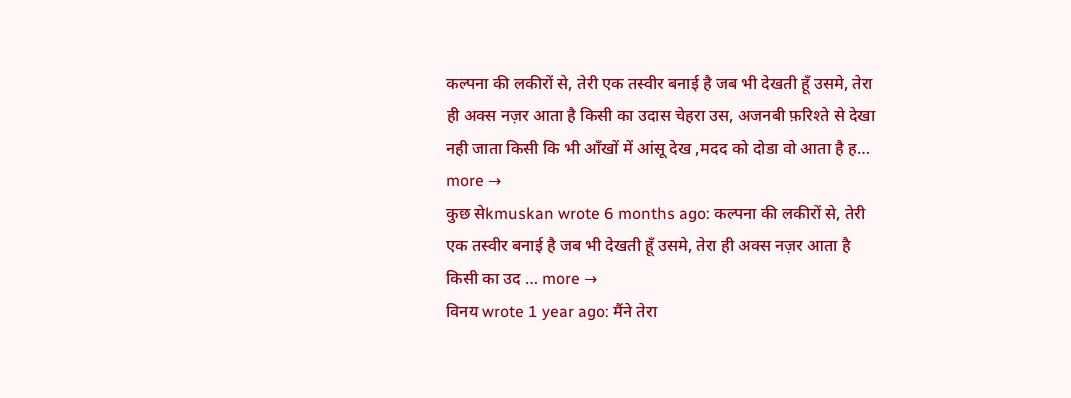कल्पना की लकीरों से, तेरी एक तस्वीर बनाई है जब भी देखती हूँ उसमे, तेरा ही अक्स नज़र आता है किसी का उदास चेहरा उस, अजनबी फ़रिश्ते से देखा नही जाता किसी कि भी आँखों में आंसू देख ,मदद को दोडा वो आता है ह… more →
कुछ सेkmuskan wrote 6 months ago: कल्पना की लकीरों से, तेरी एक तस्वीर बनाई है जब भी देखती हूँ उसमे, तेरा ही अक्स नज़र आता है किसी का उद … more →
विनय wrote 1 year ago: मैंने तेरा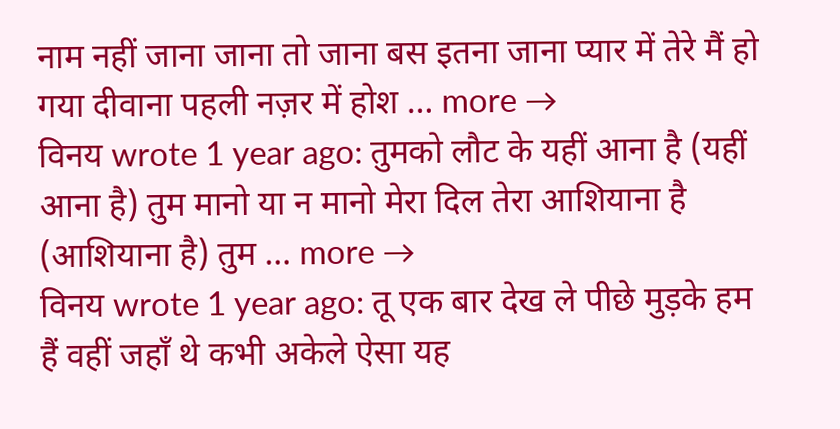नाम नहीं जाना जाना तो जाना बस इतना जाना प्यार में तेरे मैं हो गया दीवाना पहली नज़र में होश … more →
विनय wrote 1 year ago: तुमको लौट के यहीं आना है (यहीं आना है) तुम मानो या न मानो मेरा दिल तेरा आशियाना है (आशियाना है) तुम … more →
विनय wrote 1 year ago: तू एक बार देख ले पीछे मुड़के हम हैं वहीं जहाँ थे कभी अकेले ऐसा यह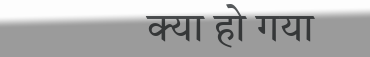क्या हो गया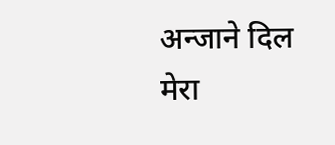अन्जाने दिल मेरा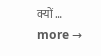क्यों … more →